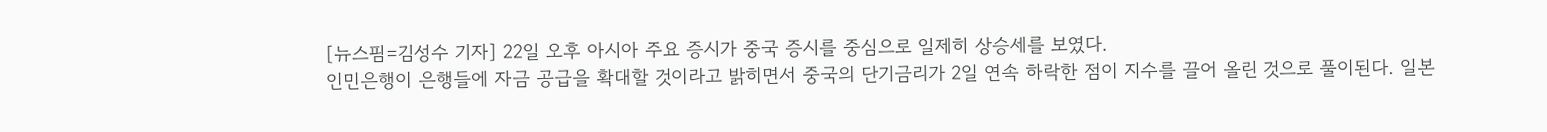[뉴스핌=김성수 기자] 22일 오후 아시아 주요 증시가 중국 증시를 중심으로 일제히 상승세를 보였다.
인민은행이 은행들에 자금 공급을 확대할 것이라고 밝히면서 중국의 단기금리가 2일 연속 하락한 점이 지수를 끌어 올린 것으로 풀이된다. 일본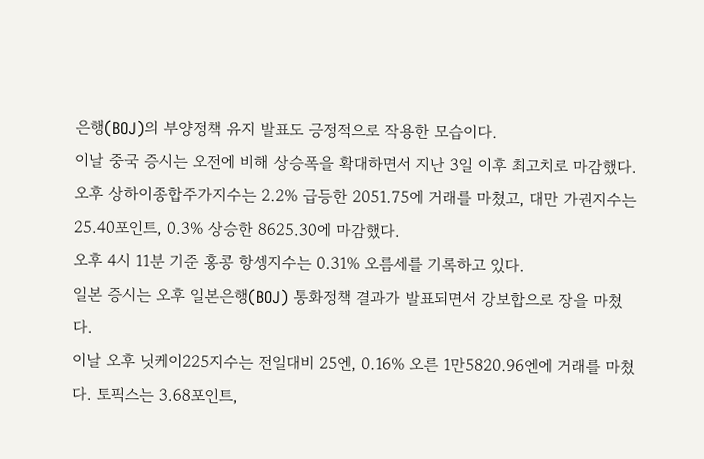은행(BOJ)의 부양정책 유지 발표도 긍정적으로 작용한 모습이다.
이날 중국 증시는 오전에 비해 상승폭을 확대하면서 지난 3일 이후 최고치로 마감했다.
오후 상하이종합주가지수는 2.2% 급등한 2051.75에 거래를 마쳤고, 대만 가권지수는 25.40포인트, 0.3% 상승한 8625.30에 마감했다.
오후 4시 11분 기준 홍콩 항셍지수는 0.31% 오름세를 기록하고 있다.
일본 증시는 오후 일본은행(BOJ) 통화정책 결과가 발표되면서 강보합으로 장을 마쳤다.
이날 오후 닛케이225지수는 전일대비 25엔, 0.16% 오른 1만5820.96엔에 거래를 마쳤다. 토픽스는 3.68포인트,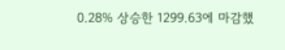0.28% 상승한 1299.63에 마감했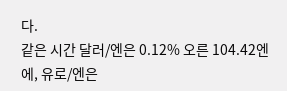다.
같은 시간 달러/엔은 0.12% 오른 104.42엔에, 유로/엔은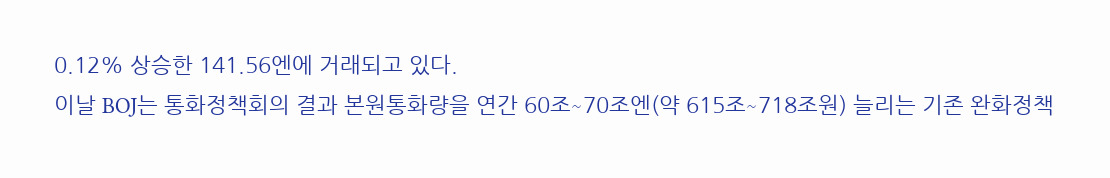0.12% 상승한 141.56엔에 거래되고 있다.
이날 BOJ는 통화정책회의 결과 본원통화량을 연간 60조∼70조엔(약 615조∼718조원) 늘리는 기존 완화정책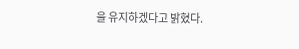을 유지하겠다고 밝혔다.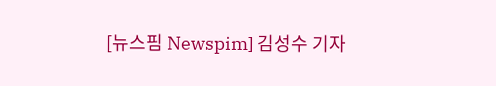[뉴스핌 Newspim] 김성수 기자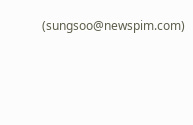(sungsoo@newspim.com)